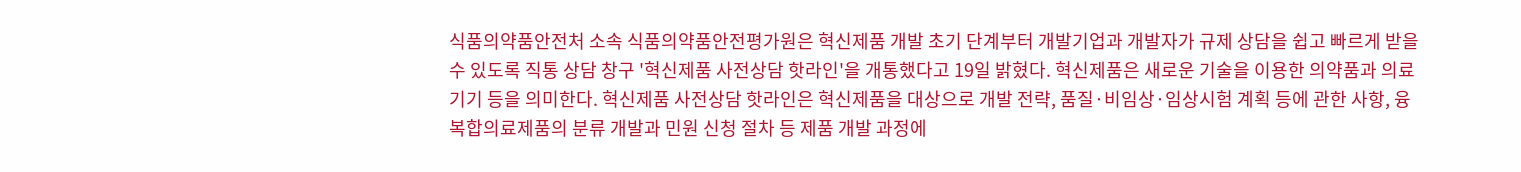식품의약품안전처 소속 식품의약품안전평가원은 혁신제품 개발 초기 단계부터 개발기업과 개발자가 규제 상담을 쉽고 빠르게 받을 수 있도록 직통 상담 창구 '혁신제품 사전상담 핫라인'을 개통했다고 19일 밝혔다. 혁신제품은 새로운 기술을 이용한 의약품과 의료기기 등을 의미한다. 혁신제품 사전상담 핫라인은 혁신제품을 대상으로 개발 전략, 품질·비임상·임상시험 계획 등에 관한 사항, 융복합의료제품의 분류 개발과 민원 신청 절차 등 제품 개발 과정에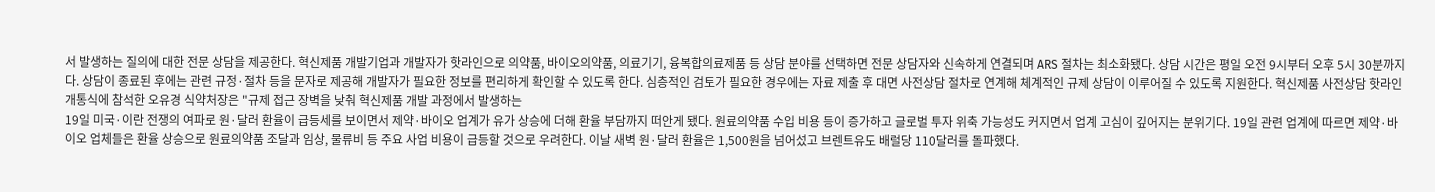서 발생하는 질의에 대한 전문 상담을 제공한다. 혁신제품 개발기업과 개발자가 핫라인으로 의약품, 바이오의약품, 의료기기, 융복합의료제품 등 상담 분야를 선택하면 전문 상담자와 신속하게 연결되며 ARS 절차는 최소화됐다. 상담 시간은 평일 오전 9시부터 오후 5시 30분까지다. 상담이 종료된 후에는 관련 규정·절차 등을 문자로 제공해 개발자가 필요한 정보를 편리하게 확인할 수 있도록 한다. 심층적인 검토가 필요한 경우에는 자료 제출 후 대면 사전상담 절차로 연계해 체계적인 규제 상담이 이루어질 수 있도록 지원한다. 혁신제품 사전상담 핫라인 개통식에 참석한 오유경 식약처장은 "규제 접근 장벽을 낮춰 혁신제품 개발 과정에서 발생하는
19일 미국·이란 전쟁의 여파로 원·달러 환율이 급등세를 보이면서 제약·바이오 업계가 유가 상승에 더해 환율 부담까지 떠안게 됐다. 원료의약품 수입 비용 등이 증가하고 글로벌 투자 위축 가능성도 커지면서 업계 고심이 깊어지는 분위기다. 19일 관련 업계에 따르면 제약·바이오 업체들은 환율 상승으로 원료의약품 조달과 임상, 물류비 등 주요 사업 비용이 급등할 것으로 우려한다. 이날 새벽 원·달러 환율은 1,500원을 넘어섰고 브렌트유도 배럴당 110달러를 돌파했다.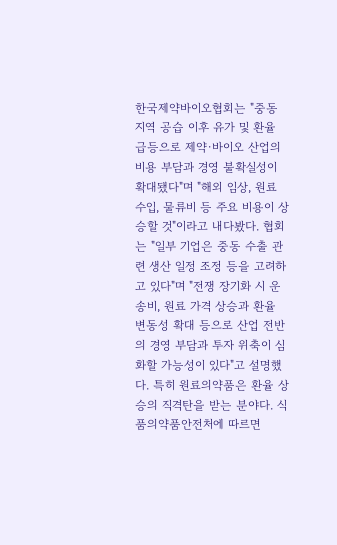한국제약바이오협회는 "중동 지역 공습 이후 유가 및 환율 급등으로 제약·바이오 산업의 비용 부담과 경영 불확실성이 확대됐다"며 "해외 임상, 원료 수입, 물류비 등 주요 비용이 상승할 것"이라고 내다봤다. 협회는 "일부 기업은 중동 수출 관련 생산 일정 조정 등을 고려하고 있다"며 "전쟁 장기화 시 운송비, 원료 가격 상승과 환율 변동성 확대 등으로 산업 전반의 경영 부담과 투자 위축이 심화할 가능성이 있다"고 설명했다. 특히 원료의약품은 환율 상승의 직격탄을 받는 분야다. 식품의약품안전처에 따르면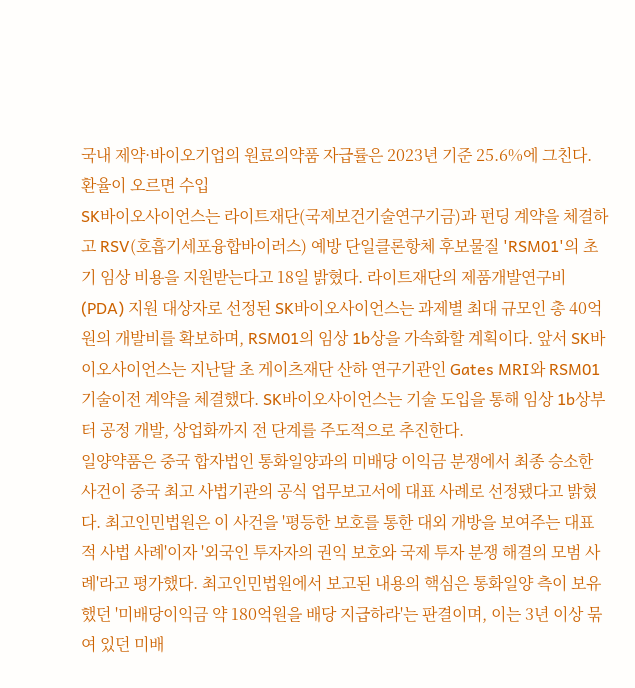국내 제약·바이오기업의 원료의약품 자급률은 2023년 기준 25.6%에 그친다. 환율이 오르면 수입
SK바이오사이언스는 라이트재단(국제보건기술연구기금)과 펀딩 계약을 체결하고 RSV(호흡기세포융합바이러스) 예방 단일클론항체 후보물질 'RSM01'의 초기 임상 비용을 지원받는다고 18일 밝혔다. 라이트재단의 제품개발연구비(PDA) 지원 대상자로 선정된 SK바이오사이언스는 과제별 최대 규모인 총 40억 원의 개발비를 확보하며, RSM01의 임상 1b상을 가속화할 계획이다. 앞서 SK바이오사이언스는 지난달 초 게이츠재단 산하 연구기관인 Gates MRI와 RSM01 기술이전 계약을 체결했다. SK바이오사이언스는 기술 도입을 통해 임상 1b상부터 공정 개발, 상업화까지 전 단계를 주도적으로 추진한다.
일양약품은 중국 합자법인 통화일양과의 미배당 이익금 분쟁에서 최종 승소한 사건이 중국 최고 사법기관의 공식 업무보고서에 대표 사례로 선정됐다고 밝혔다. 최고인민법원은 이 사건을 '평등한 보호를 통한 대외 개방을 보여주는 대표적 사법 사례'이자 '외국인 투자자의 권익 보호와 국제 투자 분쟁 해결의 모범 사례'라고 평가했다. 최고인민법원에서 보고된 내용의 핵심은 통화일양 측이 보유했던 '미배당이익금 약 180억원을 배당 지급하라'는 판결이며, 이는 3년 이상 묶여 있던 미배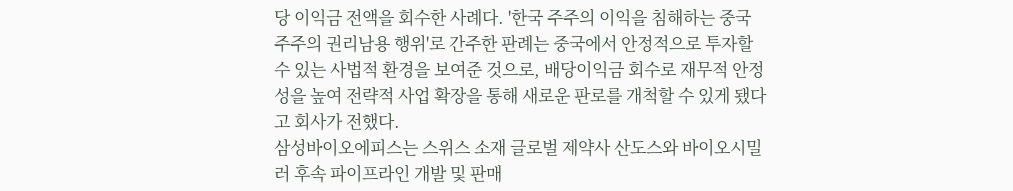당 이익금 전액을 회수한 사례다. '한국 주주의 이익을 침해하는 중국 주주의 권리남용 행위'로 간주한 판례는 중국에서 안정적으로 투자할 수 있는 사법적 환경을 보여준 것으로, 배당이익금 회수로 재무적 안정성을 높여 전략적 사업 확장을 통해 새로운 판로를 개척할 수 있게 됐다고 회사가 전했다.
삼성바이오에피스는 스위스 소재 글로벌 제약사 산도스와 바이오시밀러 후속 파이프라인 개발 및 판매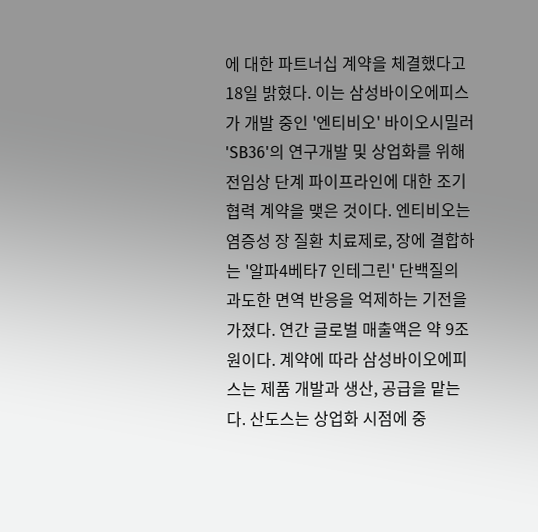에 대한 파트너십 계약을 체결했다고 18일 밝혔다. 이는 삼성바이오에피스가 개발 중인 '엔티비오' 바이오시밀러 'SB36'의 연구개발 및 상업화를 위해 전임상 단계 파이프라인에 대한 조기 협력 계약을 맺은 것이다. 엔티비오는 염증성 장 질환 치료제로, 장에 결합하는 '알파4베타7 인테그린' 단백질의 과도한 면역 반응을 억제하는 기전을 가졌다. 연간 글로벌 매출액은 약 9조원이다. 계약에 따라 삼성바이오에피스는 제품 개발과 생산, 공급을 맡는다. 산도스는 상업화 시점에 중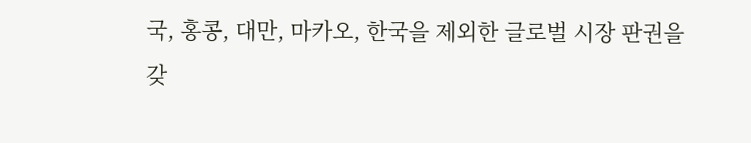국, 홍콩, 대만, 마카오, 한국을 제외한 글로벌 시장 판권을 갖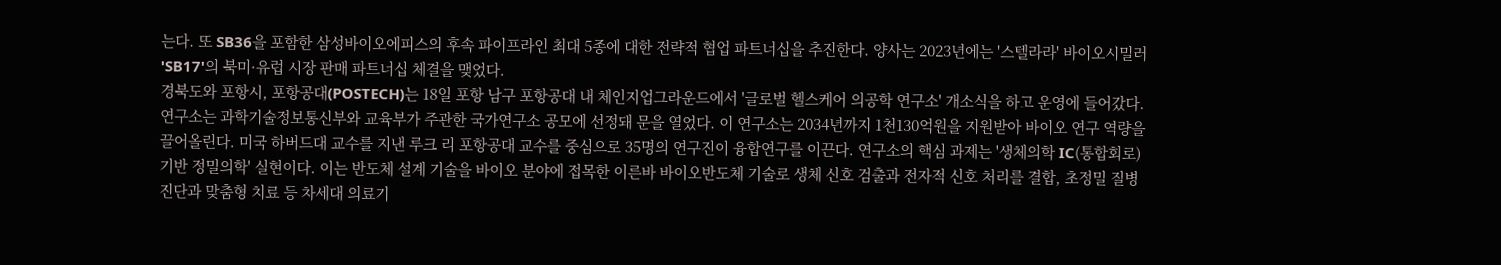는다. 또 SB36을 포함한 삼성바이오에피스의 후속 파이프라인 최대 5종에 대한 전략적 협업 파트너십을 추진한다. 양사는 2023년에는 '스텔라라' 바이오시밀러 'SB17'의 북미·유럽 시장 판매 파트너십 체결을 맺었다.
경북도와 포항시, 포항공대(POSTECH)는 18일 포항 남구 포항공대 내 체인지업그라운드에서 '글로벌 헬스케어 의공학 연구소' 개소식을 하고 운영에 들어갔다. 연구소는 과학기술정보통신부와 교육부가 주관한 국가연구소 공모에 선정돼 문을 열었다. 이 연구소는 2034년까지 1천130억원을 지원받아 바이오 연구 역량을 끌어올린다. 미국 하버드대 교수를 지낸 루크 리 포항공대 교수를 중심으로 35명의 연구진이 융합연구를 이끈다. 연구소의 핵심 과제는 '생체의학 IC(통합회로) 기반 정밀의학' 실현이다. 이는 반도체 설계 기술을 바이오 분야에 접목한 이른바 바이오반도체 기술로 생체 신호 검출과 전자적 신호 처리를 결합, 초정밀 질병 진단과 맞춤형 치료 등 차세대 의료기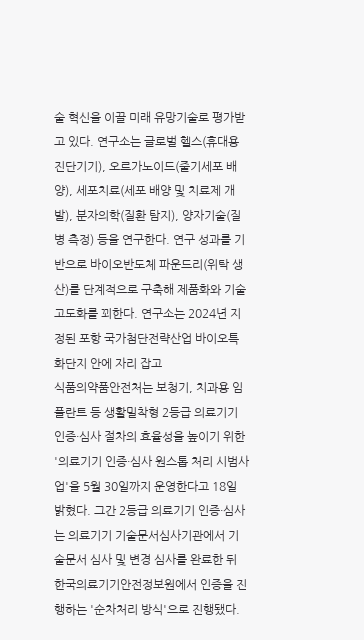술 혁신을 이끌 미래 유망기술로 평가받고 있다. 연구소는 글로벌 헬스(휴대용 진단기기), 오르가노이드(줄기세포 배양), 세포치료(세포 배양 및 치료제 개발), 분자의학(질환 탐지), 양자기술(질병 측정) 등을 연구한다. 연구 성과를 기반으로 바이오반도체 파운드리(위탁 생산)를 단계적으로 구축해 제품화와 기술 고도화를 꾀한다. 연구소는 2024년 지정된 포항 국가첨단전략산업 바이오특화단지 안에 자리 잡고
식품의약품안전처는 보청기, 치과용 임플란트 등 생활밀착형 2등급 의료기기 인증·심사 절차의 효율성을 높이기 위한 '의료기기 인증·심사 원스톱 처리 시범사업'을 5월 30일까지 운영한다고 18일 밝혔다. 그간 2등급 의료기기 인증·심사는 의료기기 기술문서심사기관에서 기술문서 심사 및 변경 심사를 완료한 뒤 한국의료기기안전정보원에서 인증을 진행하는 '순차처리 방식'으로 진행됐다.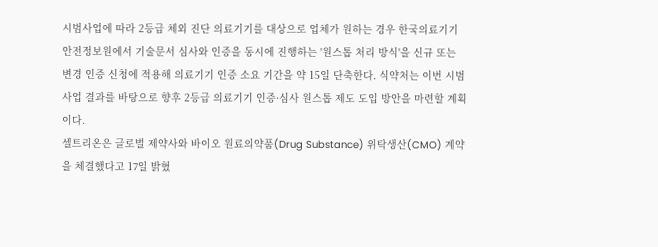시범사업에 따라 2등급 체외 진단 의료기기를 대상으로 업체가 원하는 경우 한국의료기기안전정보원에서 기술문서 심사와 인증을 동시에 진행하는 '원스톱 처리 방식'을 신규 또는 변경 인증 신청에 적용해 의료기기 인증 소요 기간을 약 15일 단축한다. 식약처는 이번 시범사업 결과를 바탕으로 향후 2등급 의료기기 인증·심사 원스톱 제도 도입 방안을 마련할 계획이다.
셀트리온은 글로벌 제약사와 바이오 원료의약품(Drug Substance) 위탁생산(CMO) 계약을 체결했다고 17일 밝혔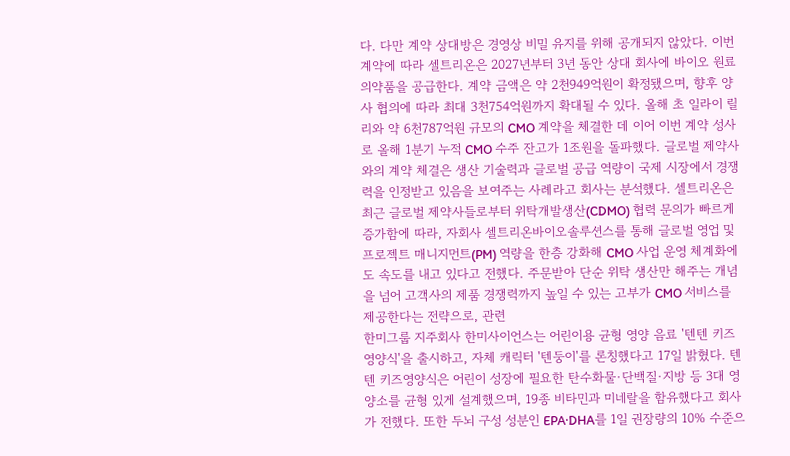다. 다만 계약 상대방은 경영상 비밀 유지를 위해 공개되지 않았다. 이번 계약에 따라 셀트리온은 2027년부터 3년 동안 상대 회사에 바이오 원료의약품을 공급한다. 계약 금액은 약 2천949억원이 확정됐으며, 향후 양사 협의에 따라 최대 3천754억원까지 확대될 수 있다. 올해 초 일라이 릴리와 약 6천787억원 규모의 CMO 계약을 체결한 데 이어 이번 계약 성사로 올해 1분기 누적 CMO 수주 잔고가 1조원을 돌파했다. 글로벌 제약사와의 계약 체결은 생산 기술력과 글로벌 공급 역량이 국제 시장에서 경쟁력을 인정받고 있음을 보여주는 사례라고 회사는 분석했다. 셀트리온은 최근 글로벌 제약사들로부터 위탁개발생산(CDMO) 협력 문의가 빠르게 증가함에 따라, 자회사 셀트리온바이오솔루션스를 통해 글로벌 영업 및 프로젝트 매니지먼트(PM) 역량을 한층 강화해 CMO 사업 운영 체계화에도 속도를 내고 있다고 전했다. 주문받아 단순 위탁 생산만 해주는 개념을 넘어 고객사의 제품 경쟁력까지 높일 수 있는 고부가 CMO 서비스를 제공한다는 전략으로, 관련
한미그룹 지주회사 한미사이언스는 어린이용 균형 영양 음료 '텐텐 키즈영양식'을 출시하고, 자체 캐릭터 '텐둥이'를 론칭했다고 17일 밝혔다. 텐텐 키즈영양식은 어린이 성장에 필요한 탄수화물·단백질·지방 등 3대 영양소를 균형 있게 설계했으며, 19종 비타민과 미네랄을 함유했다고 회사가 전했다. 또한 두뇌 구성 성분인 EPA·DHA를 1일 권장량의 10% 수준으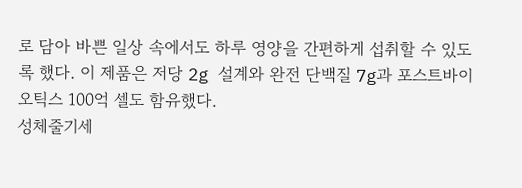로 담아 바쁜 일상 속에서도 하루 영양을 간편하게 섭취할 수 있도록 했다. 이 제품은 저당 2g 설계와 완전 단백질 7g과 포스트바이오틱스 100억 셀도 함유했다.
성체줄기세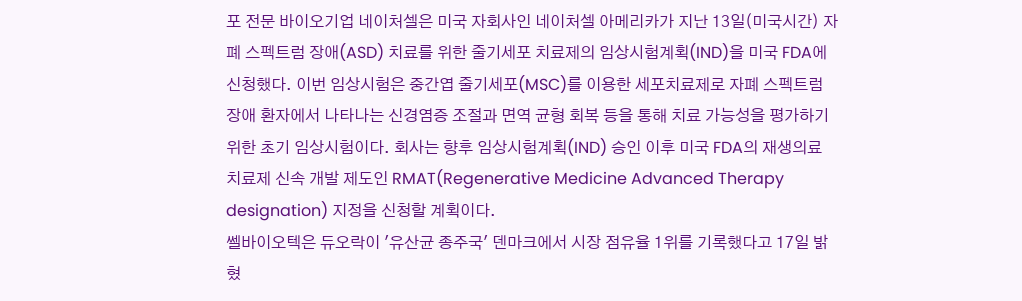포 전문 바이오기업 네이처셀은 미국 자회사인 네이처셀 아메리카가 지난 13일(미국시간) 자폐 스펙트럼 장애(ASD) 치료를 위한 줄기세포 치료제의 임상시험계획(IND)을 미국 FDA에 신청했다. 이번 임상시험은 중간엽 줄기세포(MSC)를 이용한 세포치료제로 자폐 스펙트럼 장애 환자에서 나타나는 신경염증 조절과 면역 균형 회복 등을 통해 치료 가능성을 평가하기 위한 초기 임상시험이다. 회사는 향후 임상시험계획(IND) 승인 이후 미국 FDA의 재생의료 치료제 신속 개발 제도인 RMAT(Regenerative Medicine Advanced Therapy designation) 지정을 신청할 계획이다.
쎌바이오텍은 듀오락이 '유산균 종주국' 덴마크에서 시장 점유율 1위를 기록했다고 17일 밝혔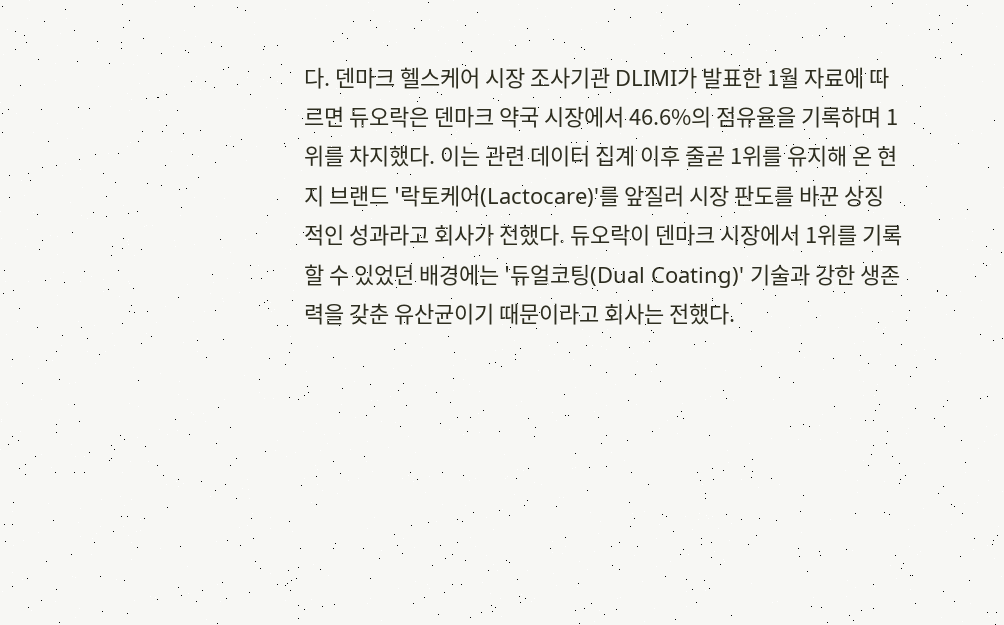다. 덴마크 헬스케어 시장 조사기관 DLIMI가 발표한 1월 자료에 따르면 듀오락은 덴마크 약국 시장에서 46.6%의 점유율을 기록하며 1위를 차지했다. 이는 관련 데이터 집계 이후 줄곧 1위를 유지해 온 현지 브랜드 '락토케어(Lactocare)'를 앞질러 시장 판도를 바꾼 상징적인 성과라고 회사가 전했다. 듀오락이 덴마크 시장에서 1위를 기록할 수 있었던 배경에는 '듀얼코팅(Dual Coating)' 기술과 강한 생존력을 갖춘 유산균이기 때문이라고 회사는 전했다.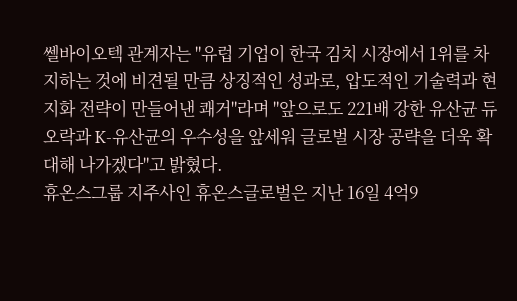쎌바이오텍 관계자는 "유럽 기업이 한국 김치 시장에서 1위를 차지하는 것에 비견될 만큼 상징적인 성과로, 압도적인 기술력과 현지화 전략이 만들어낸 쾌거"라며 "앞으로도 221배 강한 유산균 듀오락과 K-유산균의 우수성을 앞세워 글로벌 시장 공략을 더욱 확대해 나가겠다"고 밝혔다.
휴온스그룹 지주사인 휴온스글로벌은 지난 16일 4억9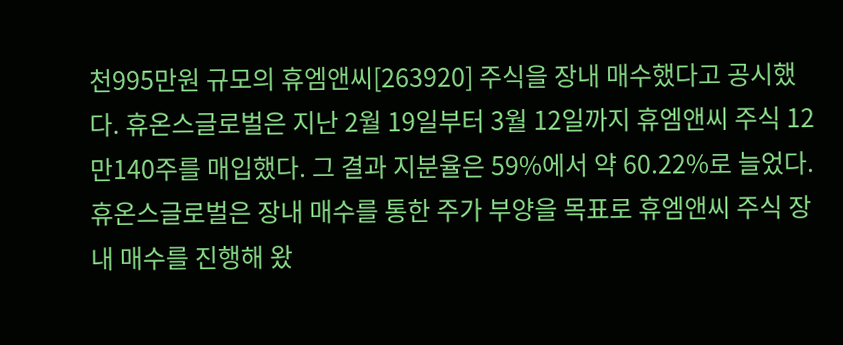천995만원 규모의 휴엠앤씨[263920] 주식을 장내 매수했다고 공시했다. 휴온스글로벌은 지난 2월 19일부터 3월 12일까지 휴엠앤씨 주식 12만140주를 매입했다. 그 결과 지분율은 59%에서 약 60.22%로 늘었다. 휴온스글로벌은 장내 매수를 통한 주가 부양을 목표로 휴엠앤씨 주식 장내 매수를 진행해 왔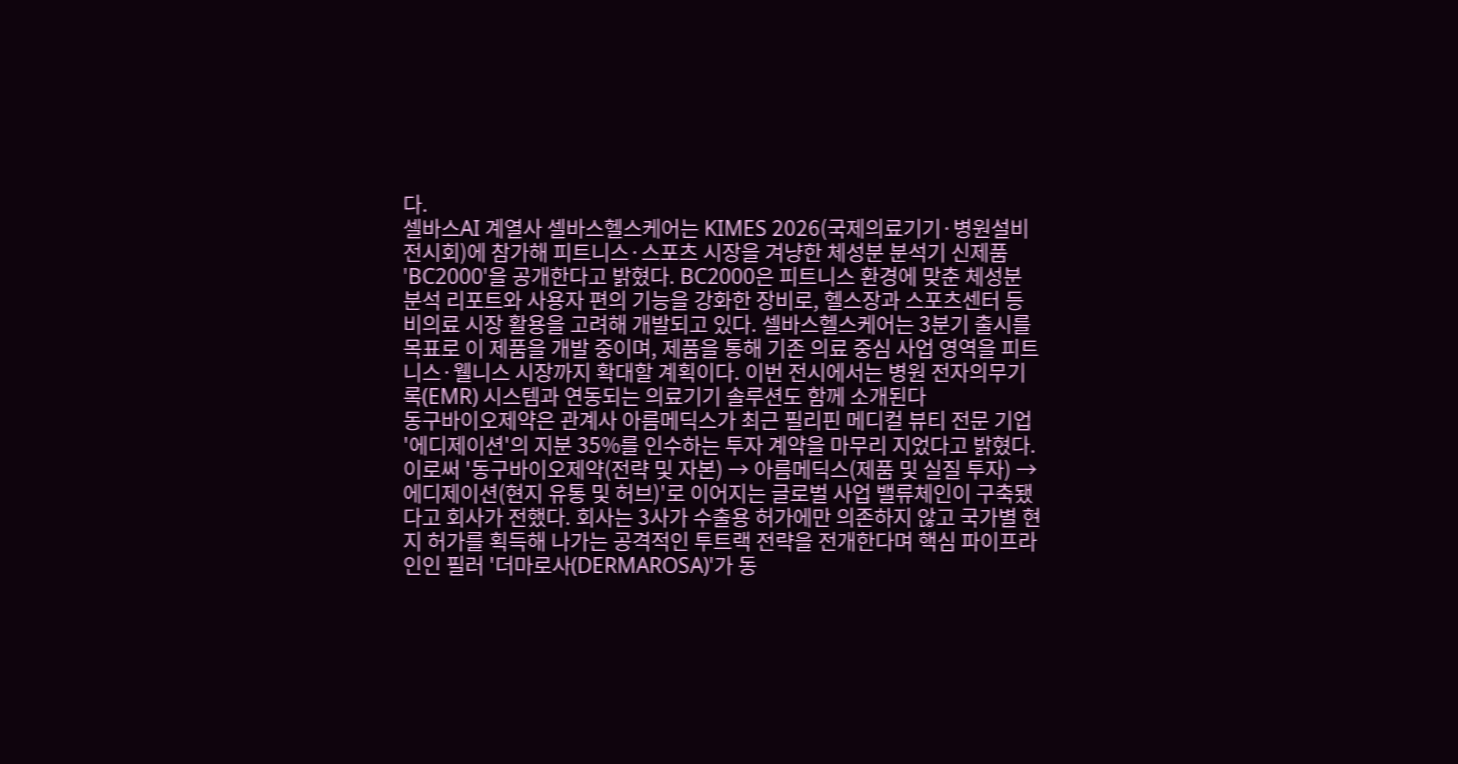다.
셀바스AI 계열사 셀바스헬스케어는 KIMES 2026(국제의료기기·병원설비전시회)에 참가해 피트니스·스포츠 시장을 겨냥한 체성분 분석기 신제품 'BC2000'을 공개한다고 밝혔다. BC2000은 피트니스 환경에 맞춘 체성분 분석 리포트와 사용자 편의 기능을 강화한 장비로, 헬스장과 스포츠센터 등 비의료 시장 활용을 고려해 개발되고 있다. 셀바스헬스케어는 3분기 출시를 목표로 이 제품을 개발 중이며, 제품을 통해 기존 의료 중심 사업 영역을 피트니스·웰니스 시장까지 확대할 계획이다. 이번 전시에서는 병원 전자의무기록(EMR) 시스템과 연동되는 의료기기 솔루션도 함께 소개된다
동구바이오제약은 관계사 아름메딕스가 최근 필리핀 메디컬 뷰티 전문 기업 '에디제이션'의 지분 35%를 인수하는 투자 계약을 마무리 지었다고 밝혔다. 이로써 '동구바이오제약(전략 및 자본) → 아름메딕스(제품 및 실질 투자) → 에디제이션(현지 유통 및 허브)'로 이어지는 글로벌 사업 밸류체인이 구축됐다고 회사가 전했다. 회사는 3사가 수출용 허가에만 의존하지 않고 국가별 현지 허가를 획득해 나가는 공격적인 투트랙 전략을 전개한다며 핵심 파이프라인인 필러 '더마로사(DERMAROSA)'가 동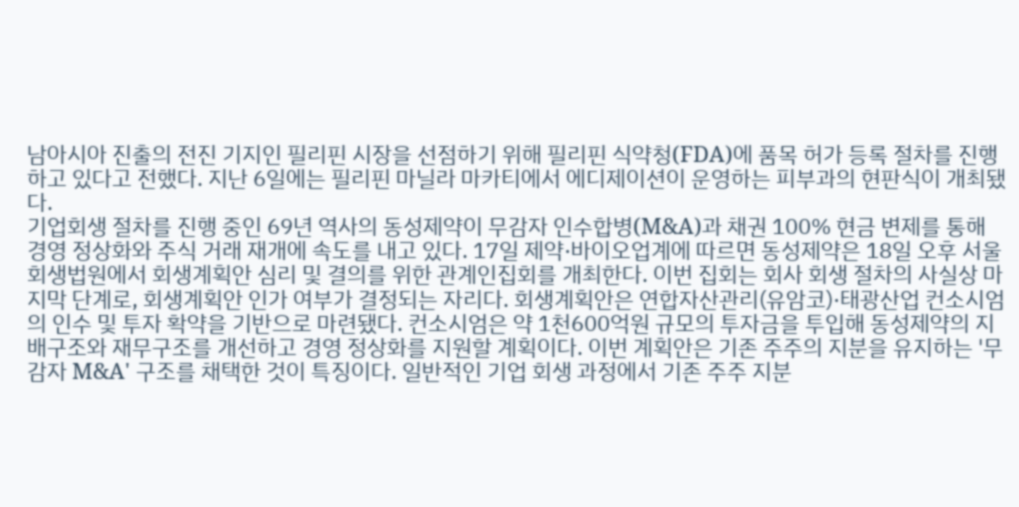남아시아 진출의 전진 기지인 필리핀 시장을 선점하기 위해 필리핀 식약청(FDA)에 품목 허가 등록 절차를 진행하고 있다고 전했다. 지난 6일에는 필리핀 마닐라 마카티에서 에디제이션이 운영하는 피부과의 현판식이 개최됐다.
기업회생 절차를 진행 중인 69년 역사의 동성제약이 무감자 인수합병(M&A)과 채권 100% 현금 변제를 통해 경영 정상화와 주식 거래 재개에 속도를 내고 있다. 17일 제약·바이오업계에 따르면 동성제약은 18일 오후 서울회생법원에서 회생계획안 심리 및 결의를 위한 관계인집회를 개최한다. 이번 집회는 회사 회생 절차의 사실상 마지막 단계로, 회생계획안 인가 여부가 결정되는 자리다. 회생계획안은 연합자산관리(유암코)·태광산업 컨소시엄의 인수 및 투자 확약을 기반으로 마련됐다. 컨소시엄은 약 1천600억원 규모의 투자금을 투입해 동성제약의 지배구조와 재무구조를 개선하고 경영 정상화를 지원할 계획이다. 이번 계획안은 기존 주주의 지분을 유지하는 '무감자 M&A' 구조를 채택한 것이 특징이다. 일반적인 기업 회생 과정에서 기존 주주 지분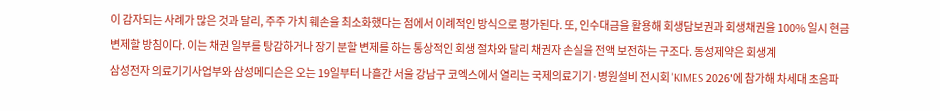이 감자되는 사례가 많은 것과 달리, 주주 가치 훼손을 최소화했다는 점에서 이례적인 방식으로 평가된다. 또, 인수대금을 활용해 회생담보권과 회생채권을 100% 일시 현금 변제할 방침이다. 이는 채권 일부를 탕감하거나 장기 분할 변제를 하는 통상적인 회생 절차와 달리 채권자 손실을 전액 보전하는 구조다. 동성제약은 회생계
삼성전자 의료기기사업부와 삼성메디슨은 오는 19일부터 나흘간 서울 강남구 코엑스에서 열리는 국제의료기기·병원설비 전시회 'KIMES 2026'에 참가해 차세대 초음파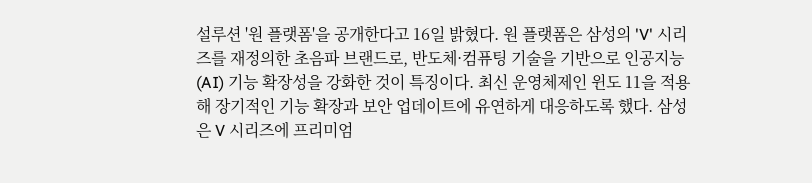설루션 '원 플랫폼'을 공개한다고 16일 밝혔다. 원 플랫폼은 삼성의 'V' 시리즈를 재정의한 초음파 브랜드로, 반도체·컴퓨팅 기술을 기반으로 인공지능(AI) 기능 확장성을 강화한 것이 특징이다. 최신 운영체제인 윈도 11을 적용해 장기적인 기능 확장과 보안 업데이트에 유연하게 대응하도록 했다. 삼성은 V 시리즈에 프리미엄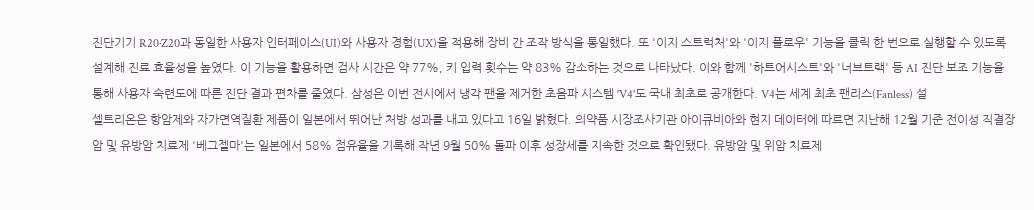진단기기 R20·Z20과 동일한 사용자 인터페이스(UI)와 사용자 경험(UX)을 적용해 장비 간 조작 방식을 통일했다. 또 '이지 스트럭처'와 '이지 플로우' 기능을 클릭 한 번으로 실행할 수 있도록 설계해 진료 효율성을 높였다. 이 기능을 활용하면 검사 시간은 약 77%, 키 입력 횟수는 약 83% 감소하는 것으로 나타났다. 이와 함께 '하트어시스트'와 '너브트랙' 등 AI 진단 보조 기능을 통해 사용자 숙련도에 따른 진단 결과 편차를 줄였다. 삼성은 이번 전시에서 냉각 팬을 제거한 초음파 시스템 'V4'도 국내 최초로 공개한다. V4는 세계 최초 팬리스(Fanless) 설
셀트리온은 항암제와 자가면역질환 제품이 일본에서 뛰어난 처방 성과를 내고 있다고 16일 밝혔다. 의약품 시장조사기관 아이큐비아와 현지 데이터에 따르면 지난해 12월 기준 전이성 직결장암 및 유방암 치료제 '베그젤마'는 일본에서 58% 점유율을 기록해 작년 9월 50% 돌파 이후 성장세를 지속한 것으로 확인됐다. 유방암 및 위암 치료제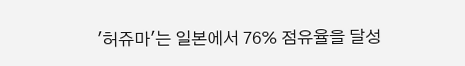'허쥬마'는 일본에서 76% 점유율을 달성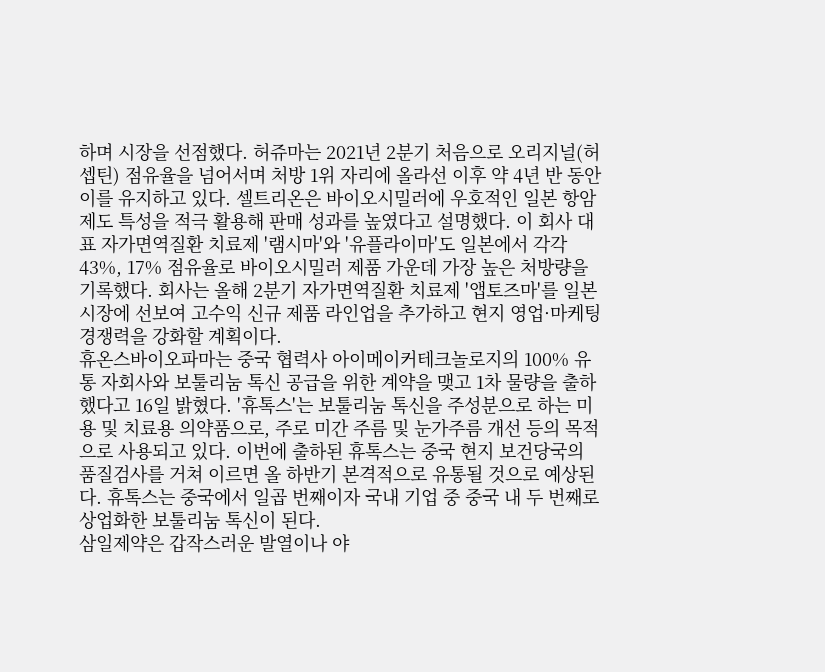하며 시장을 선점했다. 허쥬마는 2021년 2분기 처음으로 오리지널(허셉틴) 점유율을 넘어서며 처방 1위 자리에 올라선 이후 약 4년 반 동안 이를 유지하고 있다. 셀트리온은 바이오시밀러에 우호적인 일본 항암 제도 특성을 적극 활용해 판매 성과를 높였다고 설명했다. 이 회사 대표 자가면역질환 치료제 '램시마'와 '유플라이마'도 일본에서 각각 43%, 17% 점유율로 바이오시밀러 제품 가운데 가장 높은 처방량을 기록했다. 회사는 올해 2분기 자가면역질환 치료제 '앱토즈마'를 일본 시장에 선보여 고수익 신규 제품 라인업을 추가하고 현지 영업·마케팅 경쟁력을 강화할 계획이다.
휴온스바이오파마는 중국 협력사 아이메이커테크놀로지의 100% 유통 자회사와 보툴리눔 톡신 공급을 위한 계약을 맺고 1차 물량을 출하했다고 16일 밝혔다. '휴톡스'는 보툴리눔 톡신을 주성분으로 하는 미용 및 치료용 의약품으로, 주로 미간 주름 및 눈가주름 개선 등의 목적으로 사용되고 있다. 이번에 출하된 휴톡스는 중국 현지 보건당국의 품질검사를 거쳐 이르면 올 하반기 본격적으로 유통될 것으로 예상된다. 휴톡스는 중국에서 일곱 번째이자 국내 기업 중 중국 내 두 번째로 상업화한 보툴리눔 톡신이 된다.
삼일제약은 갑작스러운 발열이나 야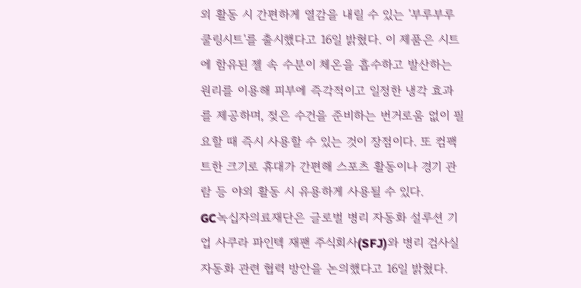외 활동 시 간편하게 열감을 내릴 수 있는 '부루부루 쿨링시트'를 출시했다고 16일 밝혔다. 이 제품은 시트에 함유된 젤 속 수분이 체온을 흡수하고 발산하는 원리를 이용해 피부에 즉각적이고 일정한 냉각 효과를 제공하며, 젖은 수건을 준비하는 번거로움 없이 필요할 때 즉시 사용할 수 있는 것이 장점이다. 또 컴팩트한 크기로 휴대가 간편해 스포츠 활동이나 경기 관람 등 야외 활동 시 유용하게 사용될 수 있다.
GC녹십자의료재단은 글로벌 병리 자동화 설루션 기업 사쿠라 파인텍 재팬 주식회사(SFJ)와 병리 검사실 자동화 관련 협력 방안을 논의했다고 16일 밝혔다.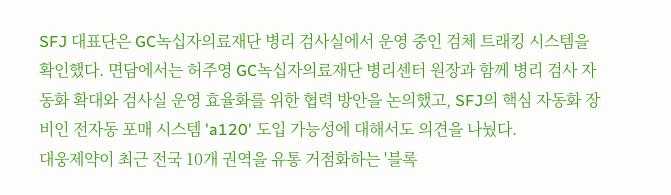SFJ 대표단은 GC녹십자의료재단 병리 검사실에서 운영 중인 검체 트래킹 시스템을 확인했다. 면담에서는 허주영 GC녹십자의료재단 병리센터 원장과 함께 병리 검사 자동화 확대와 검사실 운영 효율화를 위한 협력 방안을 논의했고, SFJ의 핵심 자동화 장비인 전자동 포매 시스템 'a120' 도입 가능성에 대해서도 의견을 나눴다.
대웅제약이 최근 전국 10개 권역을 유통 거점화하는 '블록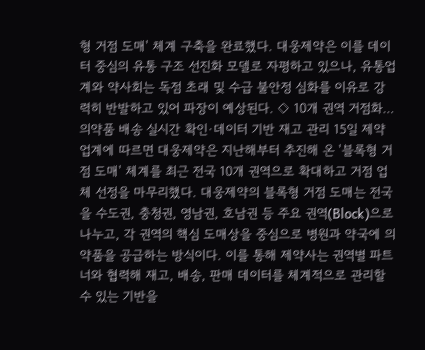형 거점 도매' 체계 구축을 완료했다. 대웅제약은 이를 데이터 중심의 유통 구조 선진화 모델로 자평하고 있으나, 유통업계와 약사회는 독점 초래 및 수급 불안정 심화를 이유로 강력히 반발하고 있어 파장이 예상된다. ◇ 10개 권역 거점화…의약품 배송 실시간 확인·데이터 기반 재고 관리 15일 제약업계에 따르면 대웅제약은 지난해부터 추진해 온 '블록형 거점 도매' 체계를 최근 전국 10개 권역으로 확대하고 거점 업체 선정을 마무리했다. 대웅제약의 블록형 거점 도매는 전국을 수도권, 충청권, 영남권, 호남권 등 주요 권역(Block)으로 나누고, 각 권역의 핵심 도매상을 중심으로 병원과 약국에 의약품을 공급하는 방식이다. 이를 통해 제약사는 권역별 파트너와 협력해 재고, 배송, 판매 데이터를 체계적으로 관리할 수 있는 기반을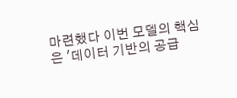마련했다 이번 모델의 핵심은 '데이터 기반의 공급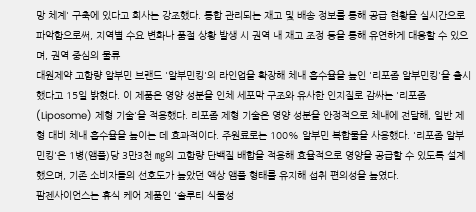망 체계' 구축에 있다고 회사는 강조했다. 통합 관리되는 재고 및 배송 정보를 통해 공급 현황을 실시간으로 파악함으로써, 지역별 수요 변화나 품절 상황 발생 시 권역 내 재고 조정 등을 통해 유연하게 대응할 수 있으며, 권역 중심의 물류
대원제약 고함량 알부민 브랜드 '알부민킹'의 라인업을 확장해 체내 흡수율을 높인 '리포좀 알부민킹'을 출시했다고 15일 밝혔다. 이 제품은 영양 성분을 인체 세포막 구조와 유사한 인지질로 감싸는 '리포좀(Liposome) 제형 기술'을 적용했다. 리포좀 제형 기술은 영양 성분을 안정적으로 체내에 전달해, 일반 제형 대비 체내 흡수율을 높이는 데 효과적이다. 주원료로는 100% 알부민 복합물을 사용했다. '리포좀 알부민킹'은 1병(앰플)당 3만3천 ㎎의 고함량 단백질 배합을 적용해 효율적으로 영양을 공급할 수 있도록 설계했으며, 기존 소비자들의 선호도가 높았던 액상 앰플 형태를 유지해 섭취 편의성을 높였다.
팜젠사이언스는 휴식 케어 제품인 '솔루티 식물성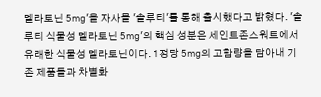멜라토닌 5㎎'을 자사몰 '솔루티'를 통해 출시했다고 밝혔다. '솔루티 식물성 멜라토닌 5㎎'의 핵심 성분은 세인트존스워트에서 유래한 식물성 멜라토닌이다. 1정당 5㎎의 고함량을 담아내 기존 제품들과 차별화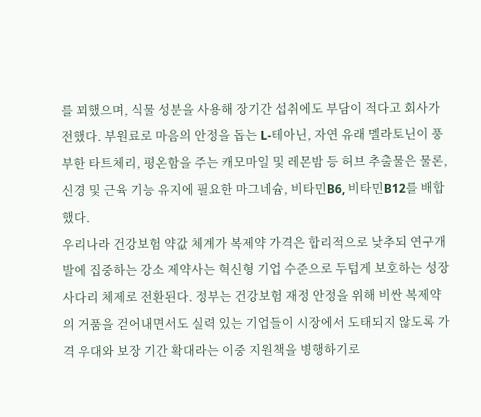를 꾀했으며, 식물 성분을 사용해 장기간 섭취에도 부담이 적다고 회사가 전했다. 부원료로 마음의 안정을 돕는 L-테아닌, 자연 유래 멜라토닌이 풍부한 타트체리, 평온함을 주는 캐모마일 및 레몬밤 등 허브 추출물은 물론, 신경 및 근육 기능 유지에 필요한 마그네슘, 비타민B6, 비타민B12를 배합했다.
우리나라 건강보험 약값 체계가 복제약 가격은 합리적으로 낮추되 연구개발에 집중하는 강소 제약사는 혁신형 기업 수준으로 두텁게 보호하는 성장 사다리 체제로 전환된다. 정부는 건강보험 재정 안정을 위해 비싼 복제약의 거품을 걷어내면서도 실력 있는 기업들이 시장에서 도태되지 않도록 가격 우대와 보장 기간 확대라는 이중 지원책을 병행하기로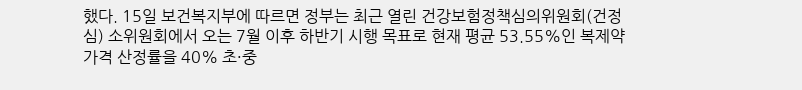했다. 15일 보건복지부에 따르면 정부는 최근 열린 건강보험정책심의위원회(건정심) 소위원회에서 오는 7월 이후 하반기 시행 목표로 현재 평균 53.55%인 복제약 가격 산정률을 40% 초·중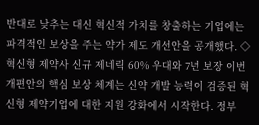반대로 낮추는 대신 혁신적 가치를 창출하는 기업에는 파격적인 보상을 주는 약가 제도 개선안을 공개했다. ◇ 혁신형 제약사 신규 제네릭 60% 우대와 7년 보장 이번 개편안의 핵심 보상 체계는 신약 개발 능력이 검증된 혁신형 제약기업에 대한 지원 강화에서 시작한다. 정부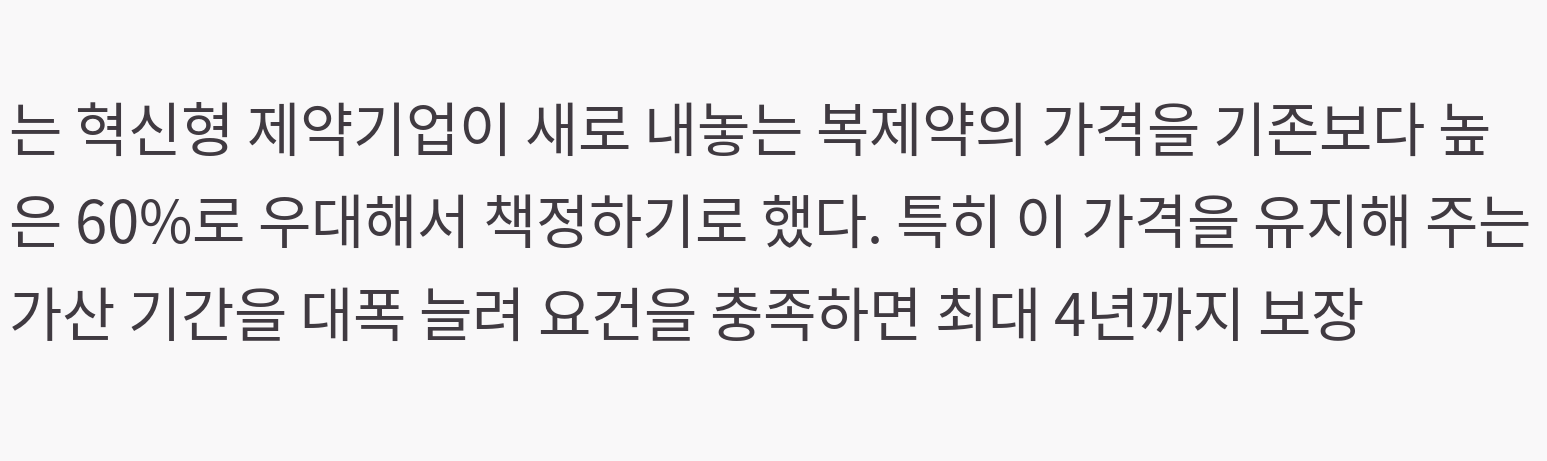는 혁신형 제약기업이 새로 내놓는 복제약의 가격을 기존보다 높은 60%로 우대해서 책정하기로 했다. 특히 이 가격을 유지해 주는 가산 기간을 대폭 늘려 요건을 충족하면 최대 4년까지 보장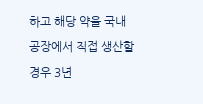하고 해당 약을 국내 공장에서 직접 생산할 경우 3년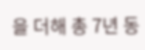을 더해 총 7년 동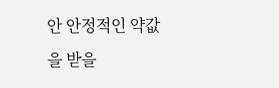안 안정적인 약값을 받을